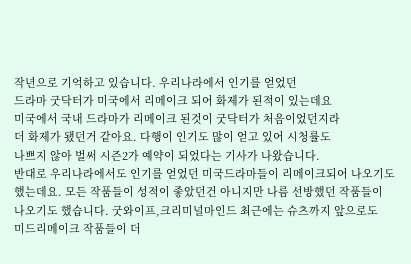작년으로 기억하고 있습니다. 우리나라에서 인기를 얻었던
드라마 굿닥터가 미국에서 리메이크 되어 화제가 된적이 있는데요
미국에서 국내 드라마가 리메이크 된것이 굿닥터가 처음이었던지라
더 화제가 됐던거 같아요. 다행이 인기도 많이 얻고 있어 시청률도
나쁘지 않아 벌써 시즌2가 예약이 되었다는 기사가 나왔습니다.
반대로 우리나라에서도 인기를 얻었던 미국드라마들이 리메이크되어 나오기도
했는데요. 모든 작품들이 성적이 좋았던건 아니지만 나름 선방했던 작품들이
나오기도 했습니다. 굿와이프,크리미널마인드 최근에는 슈츠까지 앞으로도
미드리메이크 작품들이 더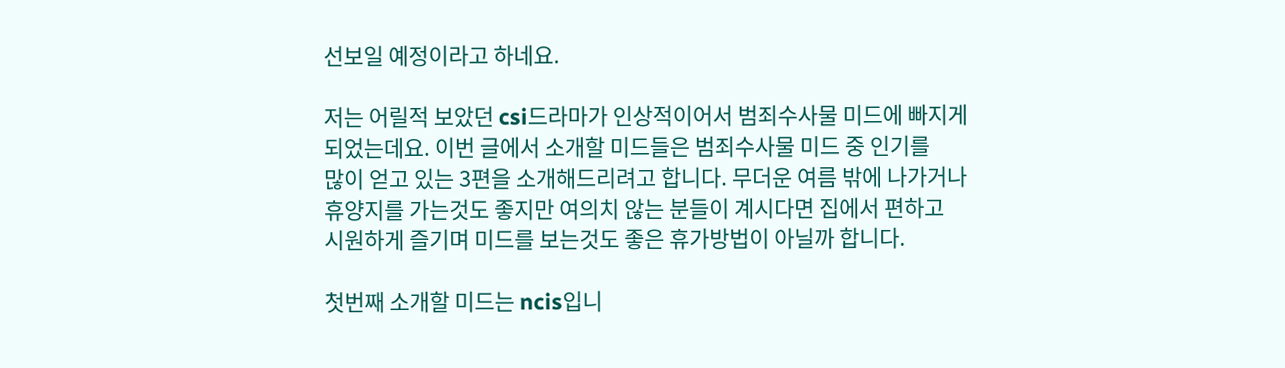선보일 예정이라고 하네요.

저는 어릴적 보았던 csi드라마가 인상적이어서 범죄수사물 미드에 빠지게
되었는데요. 이번 글에서 소개할 미드들은 범죄수사물 미드 중 인기를
많이 얻고 있는 3편을 소개해드리려고 합니다. 무더운 여름 밖에 나가거나
휴양지를 가는것도 좋지만 여의치 않는 분들이 계시다면 집에서 편하고
시원하게 즐기며 미드를 보는것도 좋은 휴가방법이 아닐까 합니다.

첫번째 소개할 미드는 ncis입니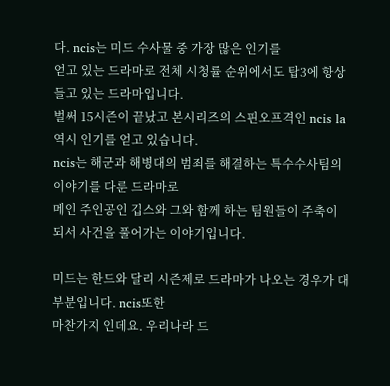다. ncis는 미드 수사물 중 가장 많은 인기를
얻고 있는 드라마로 전체 시청률 순위에서도 탑3에 항상 들고 있는 드라마입니다.
벌써 15시즌이 끝났고 본시리즈의 스핀오프격인 ncis la 역시 인기를 얻고 있습니다.
ncis는 해군과 해병대의 범죄를 해결하는 특수수사팀의 이야기를 다룬 드라마로
메인 주인공인 깁스와 그와 함께 하는 팀원들이 주축이 되서 사건을 풀어가는 이야기입니다.

미드는 한드와 달리 시즌제로 드라마가 나오는 경우가 대부분입니다. ncis또한
마찬가지 인데요. 우리나라 드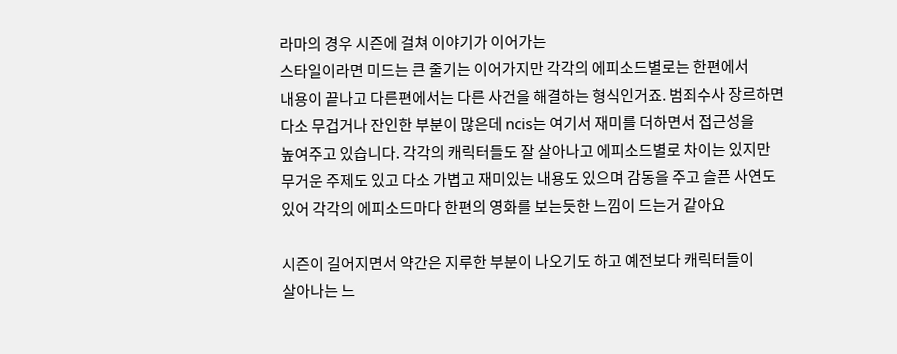라마의 경우 시즌에 걸쳐 이야기가 이어가는
스타일이라면 미드는 큰 줄기는 이어가지만 각각의 에피소드별로는 한편에서
내용이 끝나고 다른편에서는 다른 사건을 해결하는 형식인거죠. 범죄수사 장르하면
다소 무겁거나 잔인한 부분이 많은데 ncis는 여기서 재미를 더하면서 접근성을
높여주고 있습니다. 각각의 캐릭터들도 잘 살아나고 에피소드별로 차이는 있지만
무거운 주제도 있고 다소 가볍고 재미있는 내용도 있으며 감동을 주고 슬픈 사연도
있어 각각의 에피소드마다 한편의 영화를 보는듯한 느낌이 드는거 같아요

시즌이 길어지면서 약간은 지루한 부분이 나오기도 하고 예전보다 캐릭터들이
살아나는 느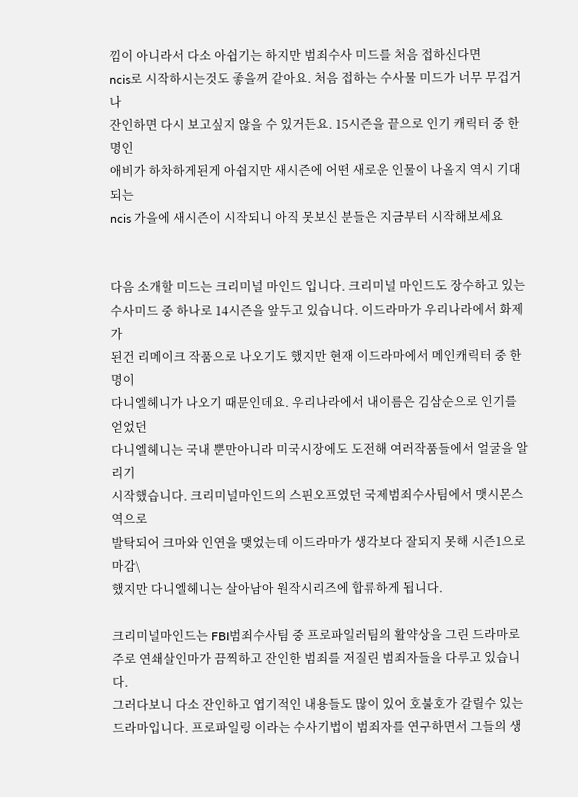낌이 아니라서 다소 아쉽기는 하지만 범죄수사 미드를 처음 접하신다면
ncis로 시작하시는것도 좋을꺼 같아요. 처음 접하는 수사물 미드가 너무 무겁거나
잔인하면 다시 보고싶지 않을 수 있거든요. 15시즌을 끝으로 인기 캐릭터 중 한명인
애비가 하차하게된게 아쉽지만 새시즌에 어떤 새로운 인물이 나올지 역시 기대되는
ncis 가을에 새시즌이 시작되니 아직 못보신 분들은 지금부터 시작해보세요


다음 소개할 미드는 크리미널 마인드 입니다. 크리미널 마인드도 장수하고 있는
수사미드 중 하나로 14시즌을 앞두고 있습니다. 이드라마가 우리나라에서 화제가
된건 리메이크 작품으로 나오기도 했지만 현재 이드라마에서 메인캐릭터 중 한명이
다니엘헤니가 나오기 때문인데요. 우리나라에서 내이름은 김삼순으로 인기를 얻었던
다니엘헤니는 국내 뿐만아니라 미국시장에도 도전해 여러작품들에서 얼굴을 알리기
시작했습니다. 크리미널마인드의 스핀오프였던 국제범죄수사팀에서 맷시몬스역으로
발탁되어 크마와 인연을 맺었는데 이드라마가 생각보다 잘되지 못해 시즌1으로 마감\
했지만 다니엘헤니는 살아남아 원작시리즈에 합류하게 됩니다.

크리미널마인드는 FBI범죄수사팀 중 프로파일러팀의 활약상을 그린 드라마로
주로 연쇄살인마가 끔찍하고 잔인한 범죄를 저질린 범죄자들을 다루고 있습니다.
그러다보니 다소 잔인하고 엽기적인 내용들도 많이 있어 호불호가 갈릴수 있는
드라마입니다. 프로파일링 이라는 수사기법이 범죄자를 연구하면서 그들의 생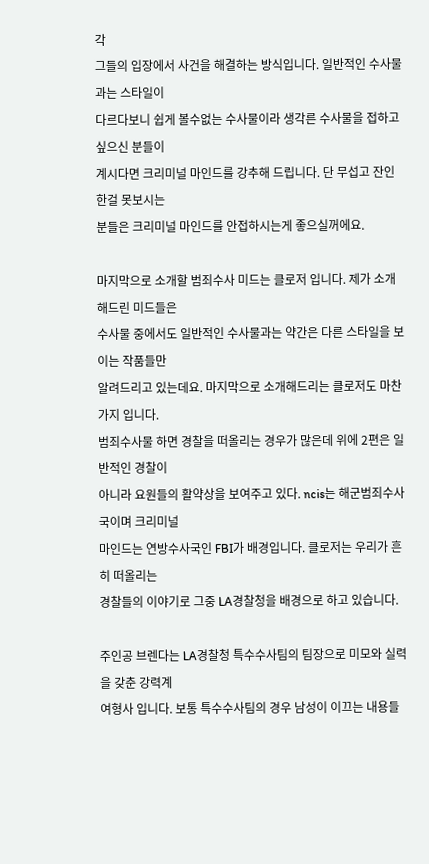각
그들의 입장에서 사건을 해결하는 방식입니다. 일반적인 수사물과는 스타일이
다르다보니 쉽게 볼수없는 수사물이라 생각른 수사물을 접하고 싶으신 분들이
계시다면 크리미널 마인드를 강추해 드립니다. 단 무섭고 잔인한걸 못보시는
분들은 크리미널 마인드를 안접하시는게 좋으실꺼에요.

마지막으로 소개할 범죄수사 미드는 클로저 입니다. 제가 소개해드린 미드들은
수사물 중에서도 일반적인 수사물과는 약간은 다른 스타일을 보이는 작품들만
알려드리고 있는데요. 마지막으로 소개해드리는 클로저도 마찬가지 입니다.
범죄수사물 하면 경찰을 떠올리는 경우가 많은데 위에 2편은 일반적인 경찰이
아니라 요원들의 활약상을 보여주고 있다. ncis는 해군범죄수사국이며 크리미널
마인드는 연방수사국인 FBI가 배경입니다. 클로저는 우리가 흔히 떠올리는
경찰들의 이야기로 그중 LA경찰청을 배경으로 하고 있습니다.

주인공 브렌다는 LA경찰청 특수수사팀의 팀장으로 미모와 실력을 갖춘 강력계
여형사 입니다. 보통 특수수사팀의 경우 남성이 이끄는 내용들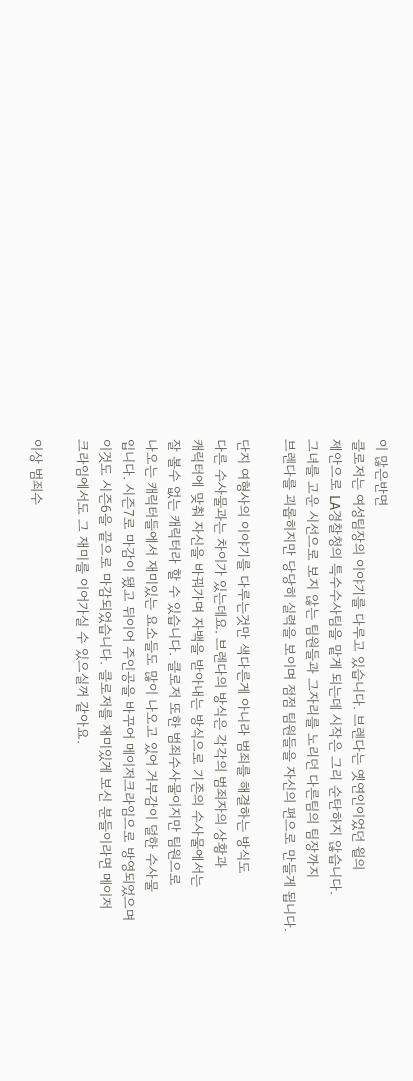이 많은반면
클로저는 여성팀장의 이야기를 다루고 있습니다. 브렌다는 옛연인이었던 윌의
제안으로 LA경찰청의 특수수사팀을 맡게 되는데 시작은 그리 순탄하지 않습니다.
그녀를 고운 시선으로 보지 않는 팀원들과 그자리를 노리던 다른팀의 팀장까지
브렌다를 괴롭히지만 당당히 실력을 보이며 점점 팀원들을 자신의 편으로 만들게 됩니다.

단지 여형사의 이야기를 다루는것만 색다른게 아니라 범죄를 해결하는 방식도
다른 수사물과는 차이가 있는데요. 브렌다의 방식은 각각의 범죄자의 상황과
캐릭터에 맞춰 자신을 바꿔가며 자백을 받아내는 방식으로 기존의 수사물에서는
잘 볼수 없는 캐릭터라 할 수 있습니다. 클로저 또한 범죄수사물이지만 팀원으로
나오는 캐릭터들에서 재미있는 요소들도 많이 나오고 있어 거부감이 덜한 수사물
입니다. 시즌7로 마감이 됐고 뒤이어 주인공을 바꾸어 메이저크라임으로 방영되었으며
이것도 시즌6을 끝으로 마감되었습니다. 클로저를 재미있게 보신 분들이라면 메이저
크라임에서도 그 재미를 이어가실 수 있으실꺼 같아요.

이상 범죄수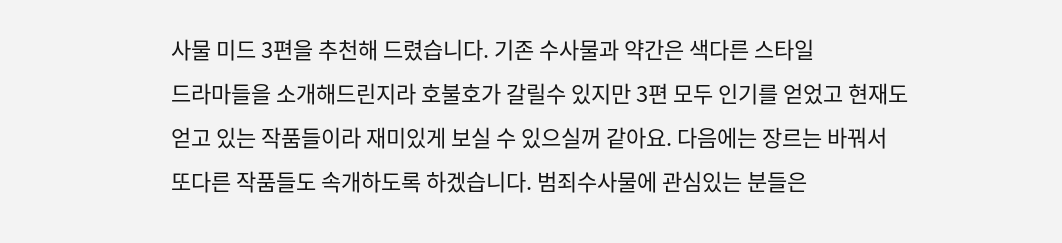사물 미드 3편을 추천해 드렸습니다. 기존 수사물과 약간은 색다른 스타일
드라마들을 소개해드린지라 호불호가 갈릴수 있지만 3편 모두 인기를 얻었고 현재도
얻고 있는 작품들이라 재미있게 보실 수 있으실꺼 같아요. 다음에는 장르는 바꿔서
또다른 작품들도 속개하도록 하겠습니다. 범죄수사물에 관심있는 분들은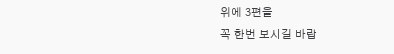위에 3편을
꼭 한번 보시길 바랍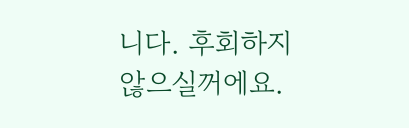니다. 후회하지 않으실꺼에요.